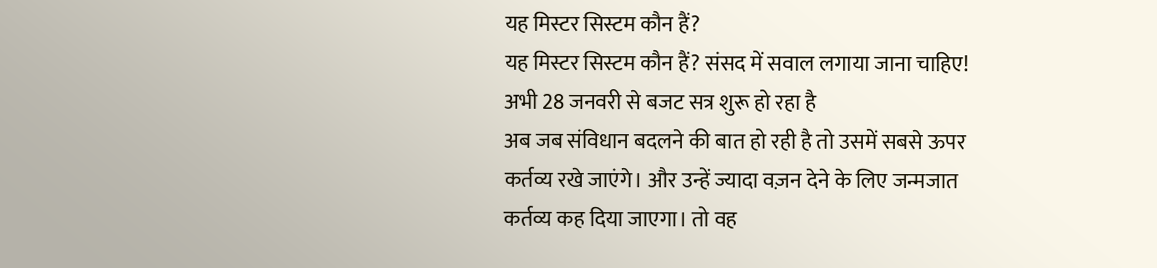यह मिस्टर सिस्टम कौन हैं?
यह मिस्टर सिस्टम कौन हैं? संसद में सवाल लगाया जाना चाहिए! अभी 28 जनवरी से बजट सत्र शुरू हो रहा है
अब जब संविधान बदलने की बात हो रही है तो उसमें सबसे ऊपर कर्तव्य रखे जाएंगे। और उन्हें ज्यादा वज़न देने के लिए जन्मजात कर्तव्य कह दिया जाएगा। तो वह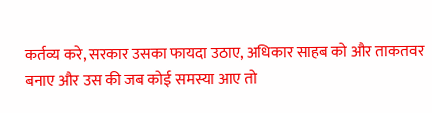कर्तव्य करे, सरकार उसका फायदा उठाए, अधिकार साहब को और ताकतवर बनाए और उस की जब कोई समस्या आए तो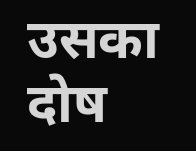उसका दोष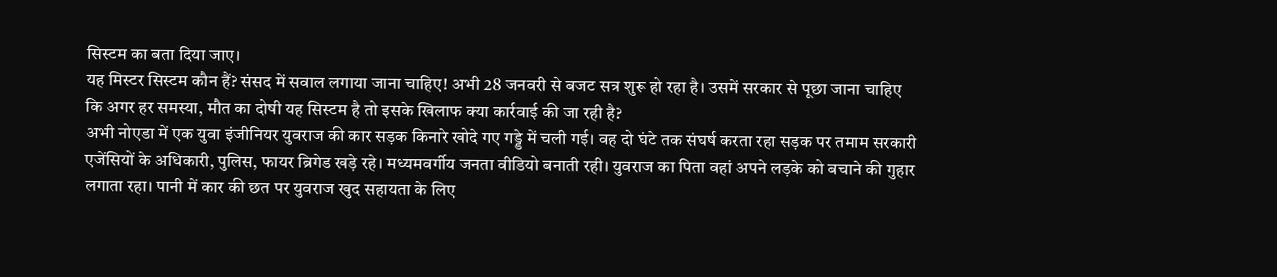सिस्टम का बता दिया जाए।
यह मिस्टर सिस्टम कौन हैं? संसद में सवाल लगाया जाना चाहिए! अभी 28 जनवरी से बजट सत्र शुरू हो रहा है। उसमें सरकार से पूछा जाना चाहिए कि अगर हर समस्या, मौत का दोषी यह सिस्टम है तो इसके खिलाफ क्या कार्रवाई की जा रही है?
अभी नोएडा में एक युवा इंजीनियर युवराज की कार सड़क किनारे खोदे गए गड्डे में चली गई। वह दो घंटे तक संघर्ष करता रहा सड़क पर तमाम सरकारी एजेंसियों के अधिकारी, पुलिस, फायर ब्रिगेड खड़े रहे। मध्यमवर्गीय जनता वीडियो बनाती रही। युवराज का पिता वहां अपने लड़के को बचाने की गुहार लगाता रहा। पानी में कार की छत पर युवराज खुद सहायता के लिए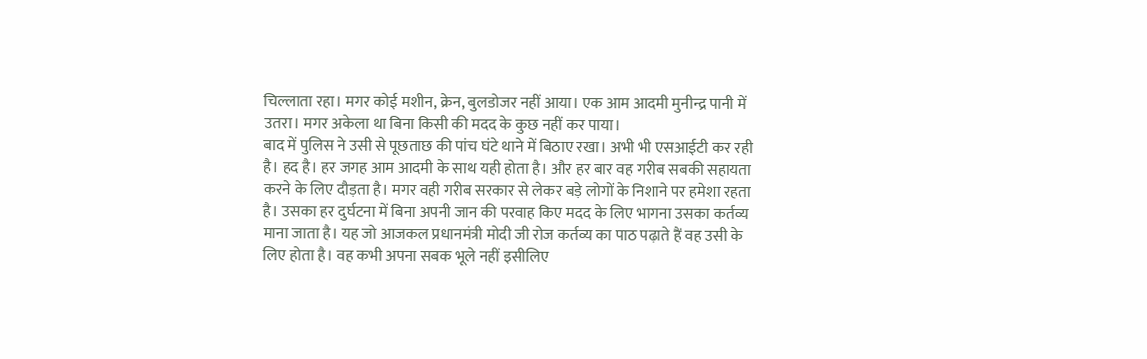चिल्लाता रहा। मगर कोई मशीन, क्रेन, बुलडोजर नहीं आया। एक आम आदमी मुनीन्द्र पानी में उतरा। मगर अकेला था बिना किसी की मदद के कुछ नहीं कर पाया।
बाद में पुलिस ने उसी से पूछताछ की पांच घंटे थाने में बिठाए रखा। अभी भी एसआईटी कर रही है। हद है। हर जगह आम आदमी के साथ यही होता है। और हर बार वह गरीब सबकी सहायता करने के लिए दौड़ता है। मगर वही गरीब सरकार से लेकर बड़े लोगों के निशाने पर हमेशा रहता है। उसका हर दुर्घटना में बिना अपनी जान की परवाह किए मदद के लिए भागना उसका कर्तव्य माना जाता है। यह जो आजकल प्रधानमंत्री मोदी जी रोज कर्तव्य का पाठ पढ़ाते हैं वह उसी के लिए होता है। वह कभी अपना सबक भूले नहीं इसीलिए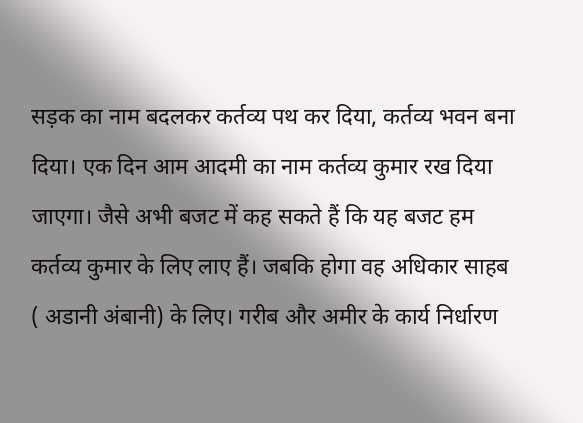सड़क का नाम बदलकर कर्तव्य पथ कर दिया, कर्तव्य भवन बना दिया। एक दिन आम आदमी का नाम कर्तव्य कुमार रख दिया जाएगा। जैसे अभी बजट में कह सकते हैं कि यह बजट हम कर्तव्य कुमार के लिए लाए हैं। जबकि होगा वह अधिकार साहब ( अडानी अंबानी) के लिए। गरीब और अमीर के कार्य निर्धारण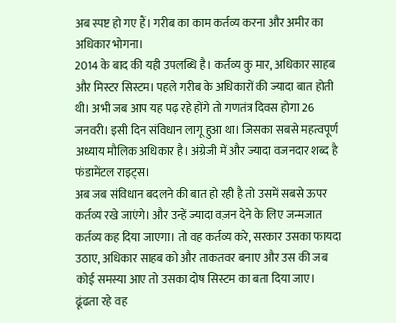अब स्पष्ट हो गए हैं। गरीब का काम कर्तव्य करना और अमीर का अधिकार भोगना।
2014 के बाद की यही उपलब्धि है। कर्तव्य कु मार, अधिकार साहब और मिस्टर सिस्टम। पहले गरीब के अधिकारों की ज्यादा बात होती थी। अभी जब आप यह पढ़ रहे होंगे तो गणतंत्र दिवस होगा 26 जनवरी। इसी दिन संविधान लागू हुआ था। जिसका सबसे महत्वपूर्ण अध्याय मौलिक अधिकार है। अंग्रेजी में और ज्यादा वजनदार शब्द है फंडामेंटल राइट्स।
अब जब संविधान बदलने की बात हो रही है तो उसमें सबसे ऊपर कर्तव्य रखे जाएंगे। और उन्हें ज्यादा वज़न देने के लिए जन्मजात कर्तव्य कह दिया जाएगा। तो वह कर्तव्य करे, सरकार उसका फायदा उठाए, अधिकार साहब को और ताकतवर बनाए और उस की जब कोई समस्या आए तो उसका दोष सिस्टम का बता दिया जाए।
ढूंढता रहे वह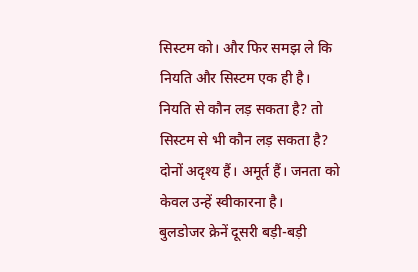सिस्टम को। और फिर समझ ले कि नियति और सिस्टम एक ही है। नियति से कौन लड़ सकता है? तो सिस्टम से भी कौन लड़ सकता है? दोनों अदृश्य हैं। अमूर्त हैं। जनता को केवल उन्हें स्वीकारना है।
बुलडोजर क्रेनें दूसरी बड़ी-बड़ी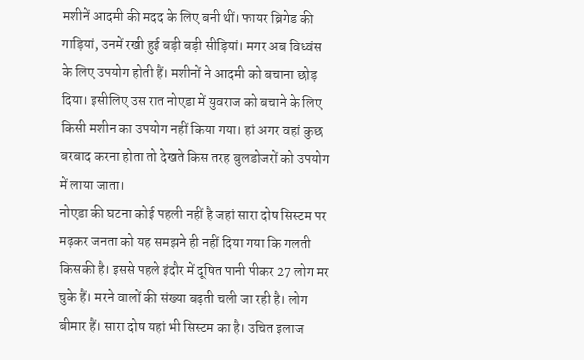मशीनें आदमी की मदद के लिए बनी थीं। फायर ब्रिगेड की गाड़ियां, उनमें रखी हुई बड़ी बड़ी सीड़ियां। मगर अब विध्वंस के लिए उपयोग होती हैं। मशीनों ने आदमी को बचाना छोड़ दिया। इसीलिए उस रात नोएडा में युवराज को बचाने के लिए किसी मशीन का उपयोग नहीं किया गया। हां अगर वहां कुछ बरबाद करना होता तो देखते किस तरह बुलडोजरों को उपयोग में लाया जाता।
नोएडा की घटना कोई पहली नहीं है जहां सारा दोष सिस्टम पर मढ़कर जनता को यह समझने ही नहीं दिया गया कि गलती किसकी है। इससे पहले इंदौर में दूषित पानी पीकर 27 लोग मर चुके हैं। मरने वालों की संख्या बढ़ती चली जा रही है। लोग बीमार हैं। सारा दोष यहां भी सिस्टम का है। उचित इलाज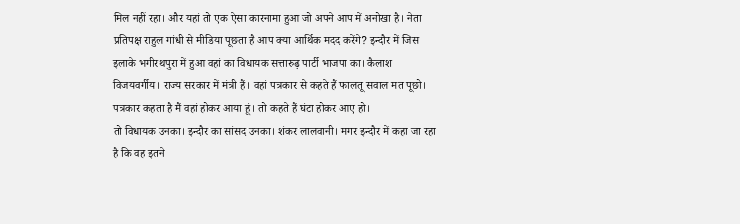मिल नहीं रहा। और यहां तो एक ऐसा कारनामा हुआ जो अपने आप में अनोखा है। नेता प्रतिपक्ष राहुल गांधी से मीडिया पूछता है आप क्या आर्थिक मदद करेंगे? इन्दौर में जिस इलाके भगीरथपुरा में हुआ वहां का विधायक सत्तारुढ़ पार्टी भाजपा का। कैलाश विजयवर्गीय। राज्य सरकार में मंत्री हैं। वहां पत्रकार से कहते हैं फालतू सवाल मत पूछो। पत्रकार कहता है मैं वहां होकर आया हूं। तो कहते हैं घंटा होकर आए हो।
तो विधायक उनका। इन्दौर का सांसद उनका। शंकर लालवानी। मगर इन्दौर में कहा जा रहा है कि वह इतने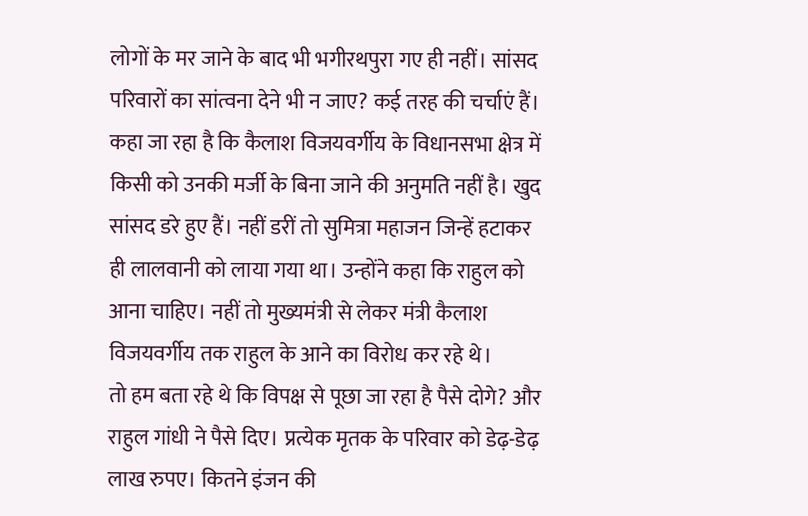लोगों के मर जाने के बाद भी भगीरथपुरा गए ही नहीं। सांसद परिवारों का सांत्वना देने भी न जाए? कई तरह की चर्चाएं हैं। कहा जा रहा है कि कैलाश विजयवर्गीय के विधानसभा क्षेत्र में किसी को उनकी मर्जी के बिना जाने की अनुमति नहीं है। खुद सांसद डरे हुए हैं। नहीं डरीं तो सुमित्रा महाजन जिन्हें हटाकर ही लालवानी को लाया गया था। उन्होंने कहा कि राहुल को आना चाहिए। नहीं तो मुख्यमंत्री से लेकर मंत्री कैलाश विजयवर्गीय तक राहुल के आने का विरोध कर रहे थे।
तो हम बता रहे थे कि विपक्ष से पूछा जा रहा है पैसे दोगे? और राहुल गांधी ने पैसे दिए। प्रत्येक मृतक के परिवार को डेढ़-डेढ़ लाख रुपए। कितने इंजन की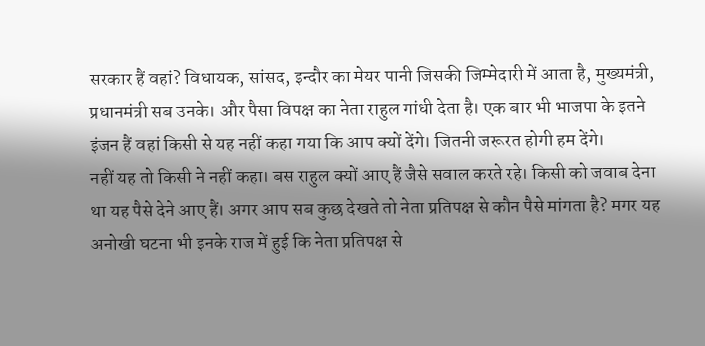सरकार हैं वहां? विधायक, सांसद, इन्दौर का मेयर पानी जिसकी जिम्मेदारी में आता है, मुख्यमंत्री, प्रधानमंत्री सब उनके। और पैसा विपक्ष का नेता राहुल गांधी देता है। एक बार भी भाजपा के इतने इंजन हैं वहां किसी से यह नहीं कहा गया कि आप क्यों देंगे। जितनी जरूरत होगी हम देंगे।
नहीं यह तो किसी ने नहीं कहा। बस राहुल क्यों आए हैं जैसे सवाल करते रहे। किसी को जवाब देना था यह पैसे देने आए हैं। अगर आप सब कुछ देखते तो नेता प्रतिपक्ष से कौन पैसे मांगता है? मगर यह अनोखी घटना भी इनके राज में हुई कि नेता प्रतिपक्ष से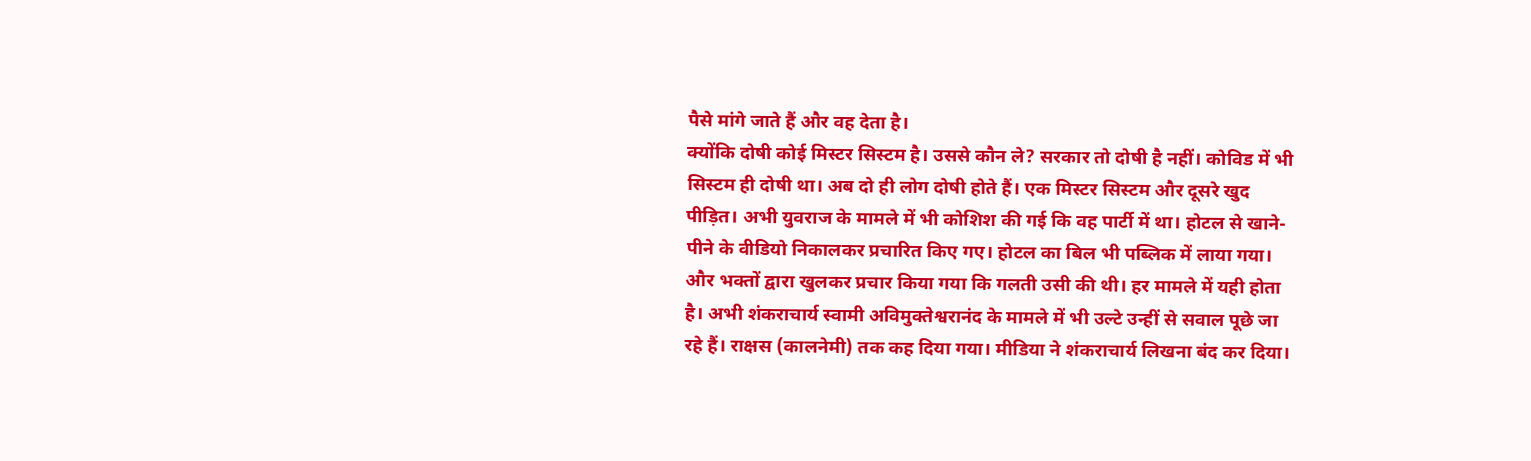पैसे मांगे जाते हैं और वह देता है।
क्योंकि दोषी कोई मिस्टर सिस्टम है। उससे कौन ले? सरकार तो दोषी है नहीं। कोविड में भी सिस्टम ही दोषी था। अब दो ही लोग दोषी होते हैं। एक मिस्टर सिस्टम और दूसरे खुद पीड़ित। अभी युवराज के मामले में भी कोशिश की गई कि वह पार्टी में था। होटल से खाने-पीने के वीडियो निकालकर प्रचारित किए गए। होटल का बिल भी पब्लिक में लाया गया। और भक्तों द्वारा खुलकर प्रचार किया गया कि गलती उसी की थी। हर मामले में यही होता है। अभी शंकराचार्य स्वामी अविमुक्तेश्वरानंद के मामले में भी उल्टे उन्हीं से सवाल पूछे जा रहे हैं। राक्षस (कालनेमी) तक कह दिया गया। मीडिया ने शंकराचार्य लिखना बंद कर दिया।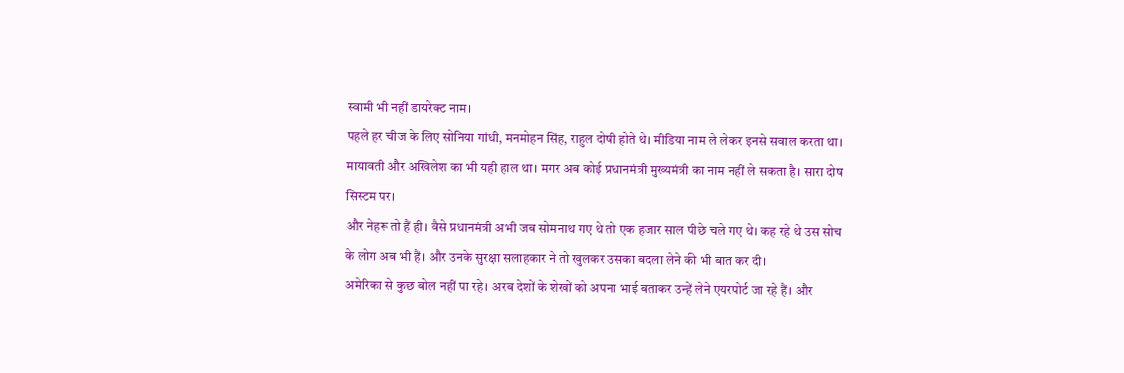स्वामी भी नहीं डायरेक्ट नाम।
पहले हर चीज के लिए सोनिया गांधी, मनमोहन सिंह, राहुल दोषी होते थे। मीडिया नाम ले लेकर इनसे सवाल करता था। मायावती और अखिलेश का भी यही हाल था। मगर अब कोई प्रधानमंत्री मुख्यमंत्री का नाम नहीं ले सकता है। सारा दोष सिस्टम पर।
और नेहरू तो हैं ही। वैसे प्रधानमंत्री अभी जब सोमनाथ गए थे तो एक हजार साल पीछे चले गए थे। कह रहे थे उस सोच के लोग अब भी हैं। और उनके सुरक्षा सलाहकार ने तो खुलकर उसका बदला लेने की भी बात कर दी।
अमेरिका से कुछ बोल नहीं पा रहे। अरब देशों के शेखों को अपना भाई बताकर उन्हें लेने एयरपोर्ट जा रहे हैं। और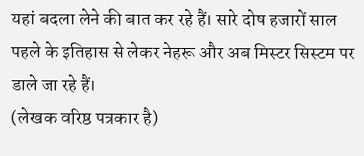यहां बदला लेने की बात कर रहे हैं। सारे दोष हजारों साल पहले के इतिहास से लेकर नेहरू और अब मिस्टर सिस्टम पर डाले जा रहे हैं।
(लेखक वरिष्ठ पत्रकार है)